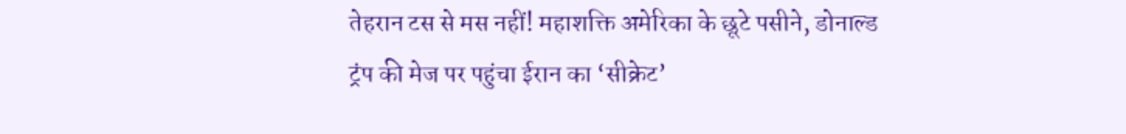तेहरान टस से मस नहीं! महाशक्ति अमेरिका के छूटे पसीने, डोनाल्ड ट्रंप की मेज पर पहुंचा ईरान का ‘सीक्रेट’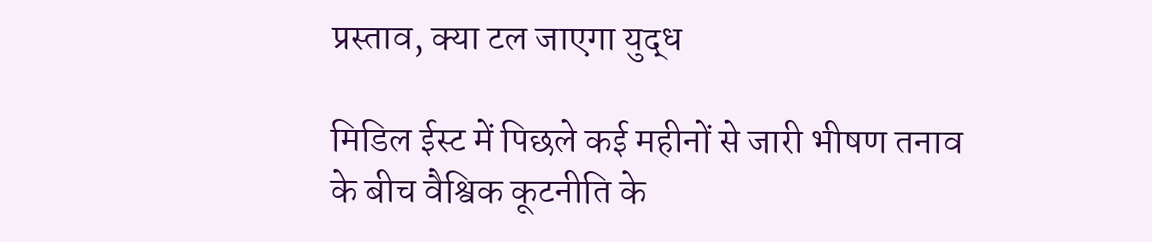प्रस्ताव, क्या टल जाएगा युद्ध

मिडिल ईस्ट में पिछले कई महीनों से जारी भीषण तनाव के बीच वैश्विक कूटनीति के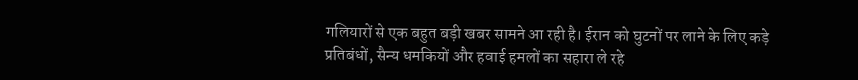गलियारों से एक बहुत बड़ी खबर सामने आ रही है। ईरान को घुटनों पर लाने के लिए कड़े प्रतिबंधों, सैन्य धमकियों और हवाई हमलों का सहारा ले रहे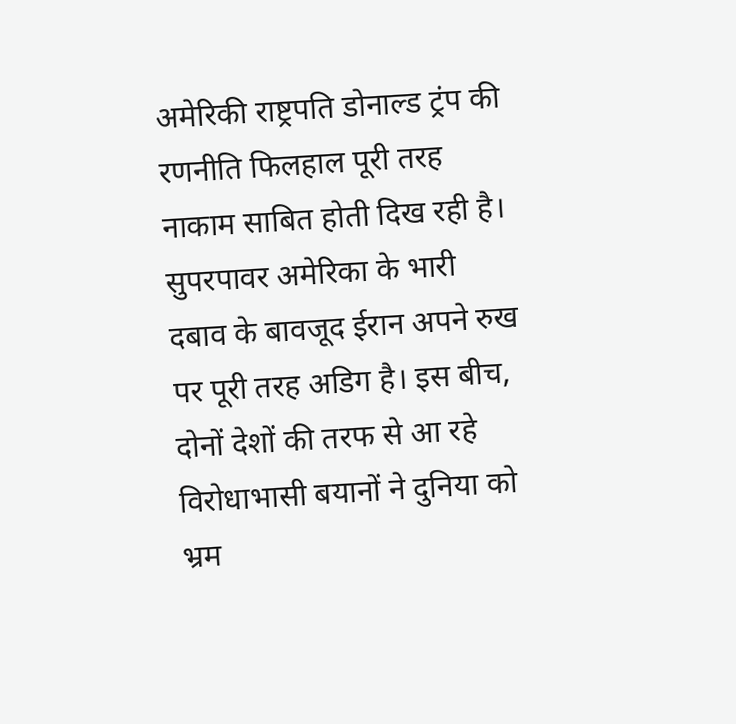अमेरिकी राष्ट्रपति डोनाल्ड ट्रंप की रणनीति फिलहाल पूरी तरह नाकाम साबित होती दिख रही है। सुपरपावर अमेरिका के भारी दबाव के बावजूद ईरान अपने रुख पर पूरी तरह अडिग है। इस बीच, दोनों देशों की तरफ से आ रहे विरोधाभासी बयानों ने दुनिया को भ्रम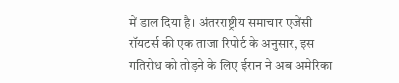में डाल दिया है। अंतरराष्ट्रीय समाचार एजेंसी रॉयटर्स की एक ताजा रिपोर्ट के अनुसार, इस गतिरोध को तोड़ने के लिए ईरान ने अब अमेरिका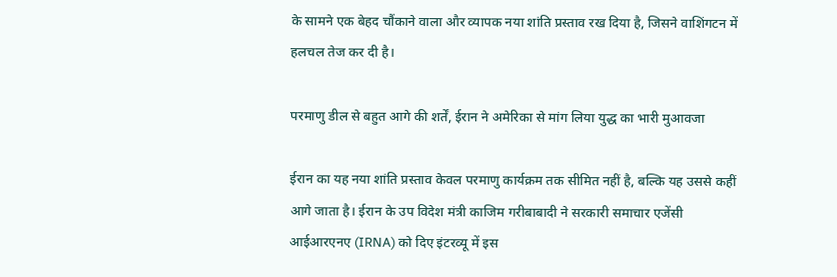के सामने एक बेहद चौंकाने वाला और व्यापक नया शांति प्रस्ताव रख दिया है, जिसने वाशिंगटन में हलचल तेज कर दी है।

परमाणु डील से बहुत आगे की शर्तें, ईरान ने अमेरिका से मांग लिया युद्ध का भारी मुआवजा

ईरान का यह नया शांति प्रस्ताव केवल परमाणु कार्यक्रम तक सीमित नहीं है, बल्कि यह उससे कहीं आगे जाता है। ईरान के उप विदेश मंत्री काजिम गरीबाबादी ने सरकारी समाचार एजेंसी आईआरएनए (IRNA) को दिए इंटरव्यू में इस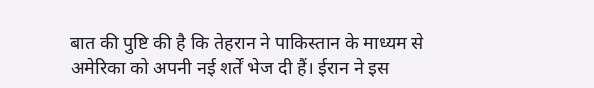बात की पुष्टि की है कि तेहरान ने पाकिस्तान के माध्यम से अमेरिका को अपनी नई शर्तें भेज दी हैं। ईरान ने इस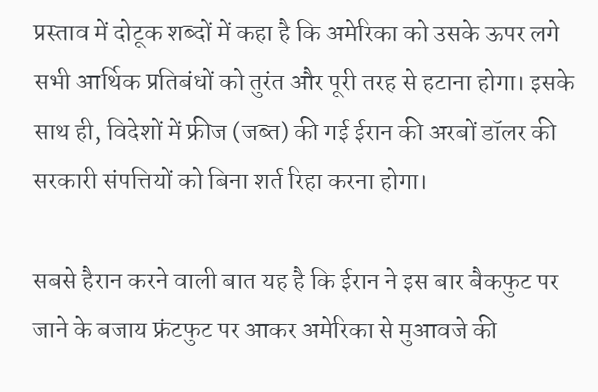प्रस्ताव में दोटूक शब्दों में कहा है कि अमेरिका को उसके ऊपर लगे सभी आर्थिक प्रतिबंधों को तुरंत और पूरी तरह से हटाना होगा। इसके साथ ही, विदेशों में फ्रीज (जब्त) की गई ईरान की अरबों डॉलर की सरकारी संपत्तियों को बिना शर्त रिहा करना होगा।

सबसे हैरान करने वाली बात यह है कि ईरान ने इस बार बैकफुट पर जाने के बजाय फ्रंटफुट पर आकर अमेरिका से मुआवजे की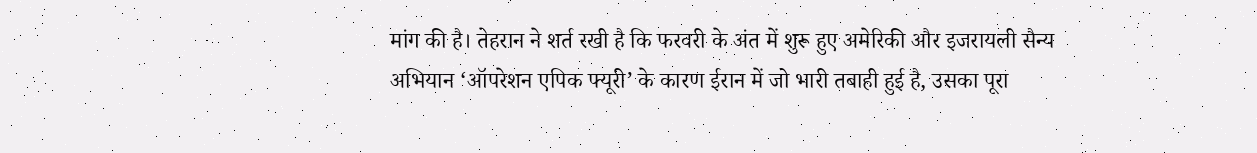मांग की है। तेहरान ने शर्त रखी है कि फरवरी के अंत में शुरू हुए अमेरिकी और इजरायली सैन्य अभियान ‘ऑपरेशन एपिक फ्यूरी’ के कारण ईरान में जो भारी तबाही हुई है, उसका पूरा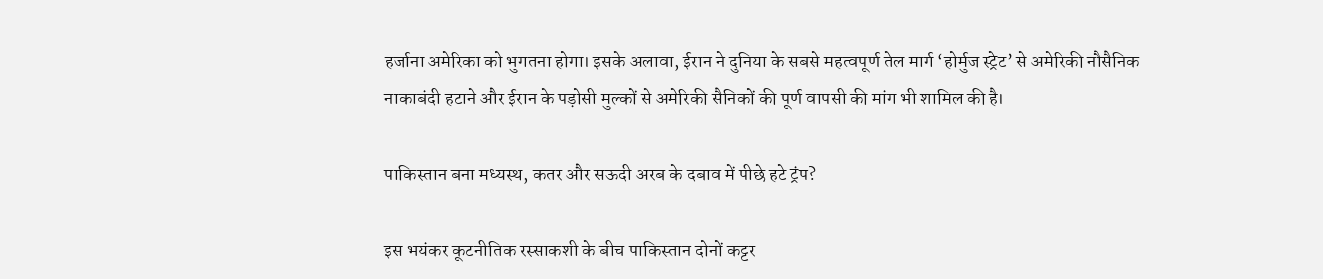हर्जाना अमेरिका को भुगतना होगा। इसके अलावा, ईरान ने दुनिया के सबसे महत्वपूर्ण तेल मार्ग ‘होर्मुज स्ट्रेट’ से अमेरिकी नौसैनिक नाकाबंदी हटाने और ईरान के पड़ोसी मुल्कों से अमेरिकी सैनिकों की पूर्ण वापसी की मांग भी शामिल की है।

पाकिस्तान बना मध्यस्थ, कतर और सऊदी अरब के दबाव में पीछे हटे ट्रंप?

इस भयंकर कूटनीतिक रस्साकशी के बीच पाकिस्तान दोनों कट्टर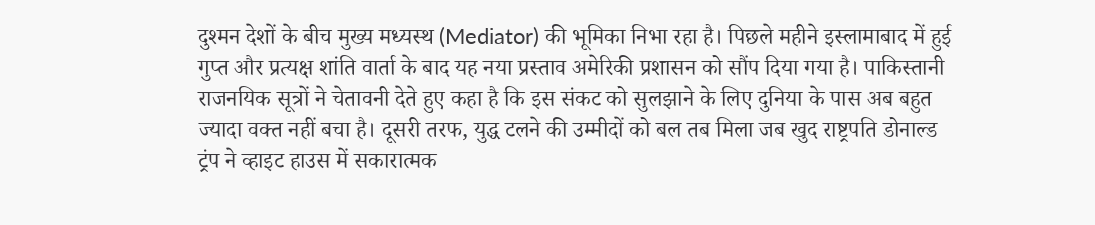दुश्मन देशों के बीच मुख्य मध्यस्थ (Mediator) की भूमिका निभा रहा है। पिछले महीने इस्लामाबाद में हुई गुप्त और प्रत्यक्ष शांति वार्ता के बाद यह नया प्रस्ताव अमेरिकी प्रशासन को सौंप दिया गया है। पाकिस्तानी राजनयिक सूत्रों ने चेतावनी देते हुए कहा है कि इस संकट को सुलझाने के लिए दुनिया के पास अब बहुत ज्यादा वक्त नहीं बचा है। दूसरी तरफ, युद्ध टलने की उम्मीदों को बल तब मिला जब खुद राष्ट्रपति डोनाल्ड ट्रंप ने व्हाइट हाउस में सकारात्मक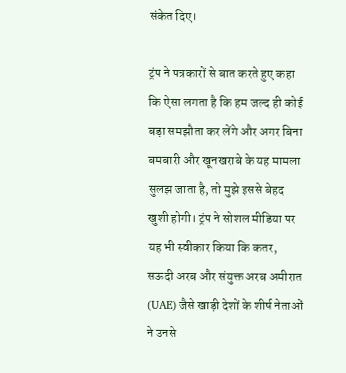संकेत दिए।

ट्रंप ने पत्रकारों से बात करते हुए कहा कि ऐसा लगता है कि हम जल्द ही कोई बड़ा समझौता कर लेंगे और अगर बिना बमबारी और खूनखराबे के यह मामला सुलझ जाता है, तो मुझे इससे बेहद खुशी होगी। ट्रंप ने सोशल मीडिया पर यह भी स्वीकार किया कि कतर, सऊदी अरब और संयुक्त अरब अमीरात (UAE) जैसे खाड़ी देशों के शीर्ष नेताओं ने उनसे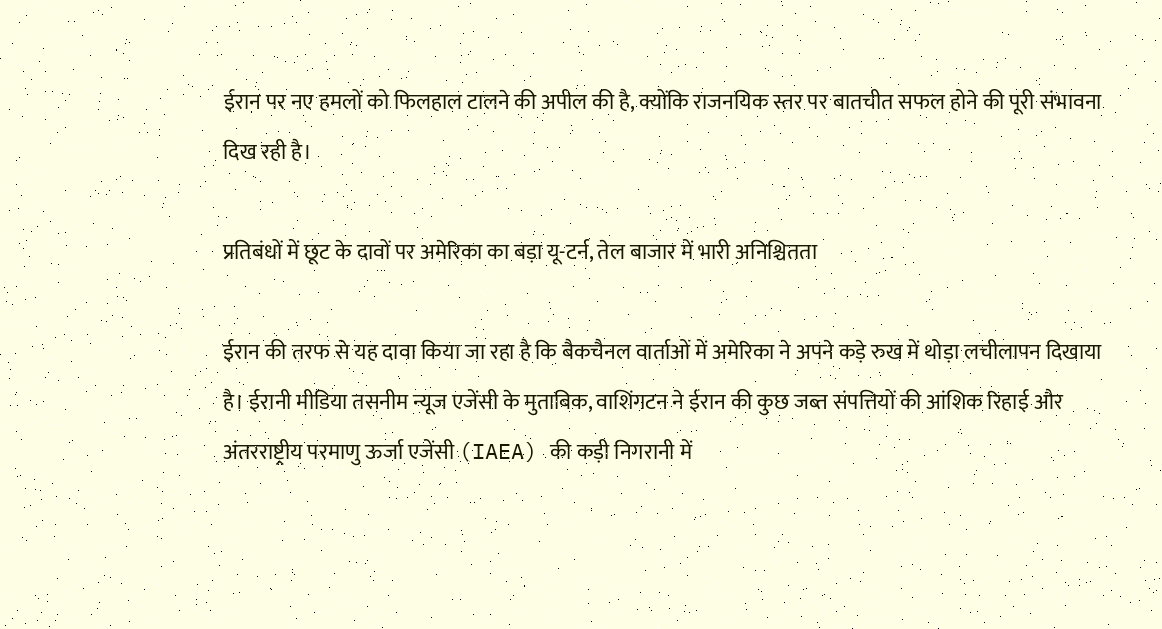ईरान पर नए हमलों को फिलहाल टालने की अपील की है, क्योंकि राजनयिक स्तर पर बातचीत सफल होने की पूरी संभावना दिख रही है।

प्रतिबंधों में छूट के दावों पर अमेरिका का बड़ा यू-टर्न, तेल बाजार में भारी अनिश्चितता

ईरान की तरफ से यह दावा किया जा रहा है कि बैकचैनल वार्ताओं में अमेरिका ने अपने कड़े रुख में थोड़ा लचीलापन दिखाया है। ईरानी मीडिया तसनीम न्यूज एजेंसी के मुताबिक, वाशिंगटन ने ईरान की कुछ जब्त संपत्तियों की आंशिक रिहाई और अंतरराष्ट्रीय परमाणु ऊर्जा एजेंसी (IAEA) की कड़ी निगरानी में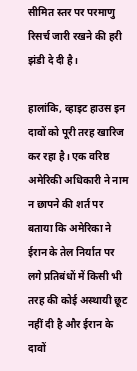सीमित स्तर पर परमाणु रिसर्च जारी रखने की हरी झंडी दे दी है।

हालांकि, व्हाइट हाउस इन दावों को पूरी तरह खारिज कर रहा है। एक वरिष्ठ अमेरिकी अधिकारी ने नाम न छापने की शर्त पर बताया कि अमेरिका ने ईरान के तेल निर्यात पर लगे प्रतिबंधों में किसी भी तरह की कोई अस्थायी छूट नहीं दी है और ईरान के दावों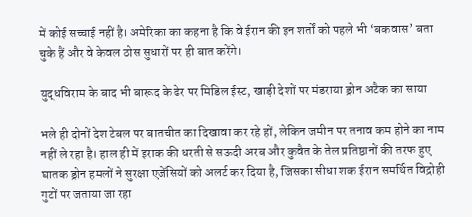में कोई सच्चाई नहीं है। अमेरिका का कहना है कि वे ईरान की इन शर्तों को पहले भी ‘बकवास’ बता चुके हैं और वे केवल ठोस सुधारों पर ही बात करेंगे।

युद्धविराम के बाद भी बारूद के ढेर पर मिडिल ईस्ट, खाड़ी देशों पर मंडराया ड्रोन अटैक का साया

भले ही दोनों देश टेबल पर बातचीत का दिखावा कर रहे हों, लेकिन जमीन पर तनाव कम होने का नाम नहीं ले रहा है। हाल ही में इराक की धरती से सऊदी अरब और कुवैत के तेल प्रतिष्ठानों की तरफ हुए घातक ड्रोन हमलों ने सुरक्षा एजेंसियों को अलर्ट कर दिया है, जिसका सीधा शक ईरान समर्थित विद्रोही गुटों पर जताया जा रहा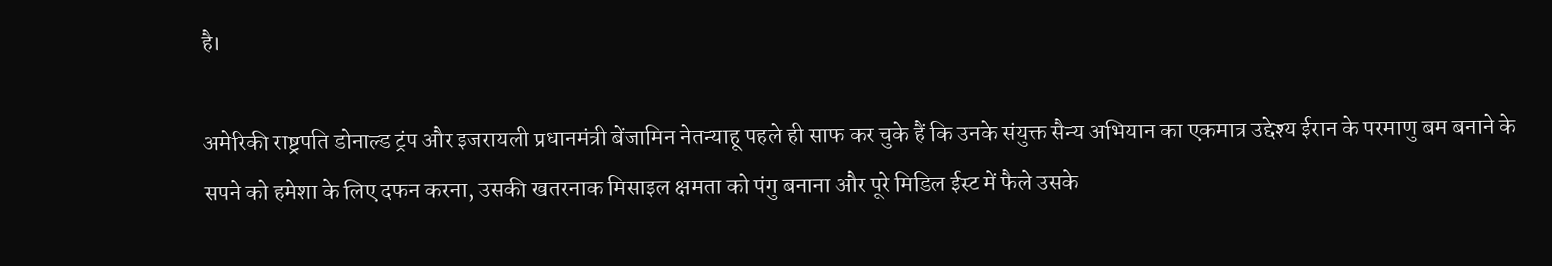है।

अमेरिकी राष्ट्रपति डोनाल्ड ट्रंप और इजरायली प्रधानमंत्री बेंजामिन नेतन्याहू पहले ही साफ कर चुके हैं कि उनके संयुक्त सैन्य अभियान का एकमात्र उद्देश्य ईरान के परमाणु बम बनाने के सपने को हमेशा के लिए दफन करना, उसकी खतरनाक मिसाइल क्षमता को पंगु बनाना और पूरे मिडिल ईस्ट में फैले उसके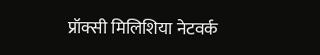प्रॉक्सी मिलिशिया नेटवर्क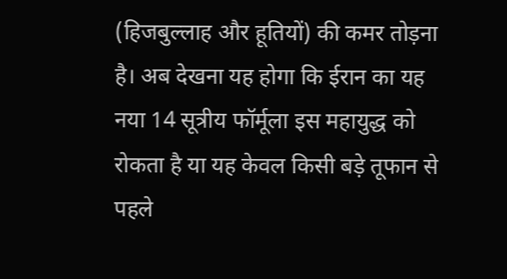(हिजबुल्लाह और हूतियों) की कमर तोड़ना है। अब देखना यह होगा कि ईरान का यह नया 14 सूत्रीय फॉर्मूला इस महायुद्ध को रोकता है या यह केवल किसी बड़े तूफान से पहले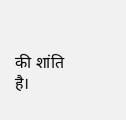की शांति है।